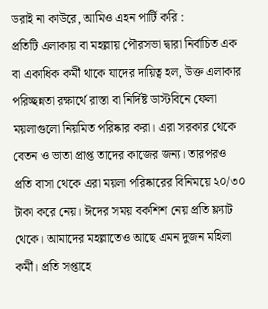ডরাই না কাউরে, আমিও এহন পার্টি করি :
প্রতিটি এলাকায় বা মহল্লায় পৌরসভা দ্বারা নির্বাচিত এক বা একাধিক কর্মী থাকে যাদের দায়িত্ব হল, উক্ত এলাকার পরিচ্ছন্নতা রক্ষার্থে রাস্তা বা নির্দিষ্ট ডাস্টবিনে ফেলা ময়লাগুলো নিয়মিত পরিষ্কার করা। এরা সরকার থেকে বেতন ও ভাতা প্রাপ্ত তাদের কাজের জন্য। তারপরও প্রতি বাসা থেকে এরা ময়লা পরিষ্কারের বিনিময়ে ২০/৩০ টাকা করে নেয়। ঈদের সময় বকশিশ নেয় প্রতি ফ্ল্যাট থেকে। আমাদের মহল্লাতেও আছে এমন দুজন মহিলা কর্মী। প্রতি সপ্তাহে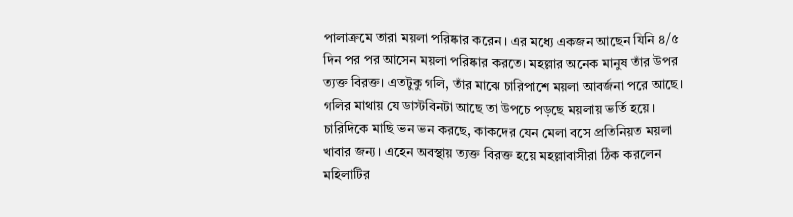পালাক্রমে তারা ময়লা পরিষ্কার করেন। এর মধ্যে একজন আছেন যিনি ৪/৫ দিন পর পর আসেন ময়লা পরিষ্কার করতে। মহল্লার অনেক মানুষ তাঁর উপর ত্যক্ত বিরক্ত। এতটুকু গলি, তাঁর মাঝে চারিপাশে ময়লা আবর্জনা পরে আছে। গলির মাথায় যে ডাস্টবিনটা আছে তা উপচে পড়ছে ময়লায় ভর্তি হয়ে। চারিদিকে মাছি ভন ভন করছে, কাকদের যেন মেলা বসে প্রতিনিয়ত ময়লা খাবার জন্য। এহেন অবস্থায় ত্যক্ত বিরক্ত হয়ে মহল্লাবাসীরা ঠিক করলেন মহিলাটির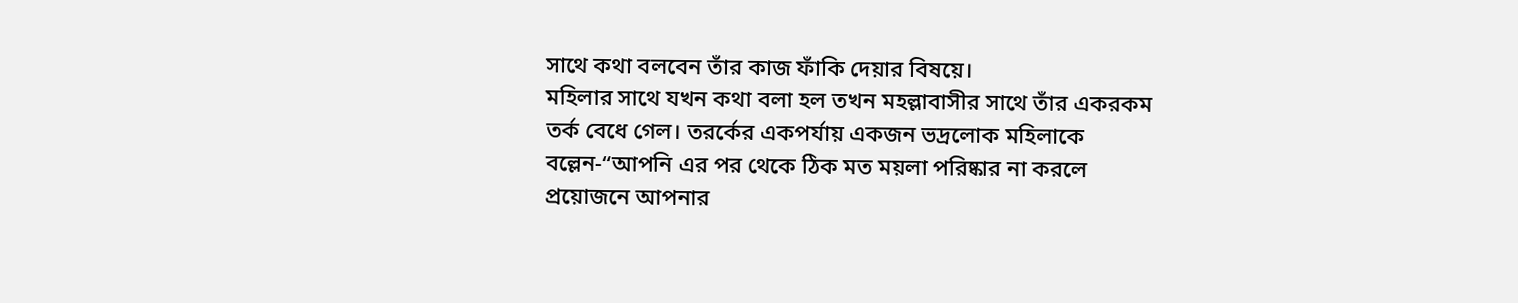সাথে কথা বলবেন তাঁর কাজ ফাঁকি দেয়ার বিষয়ে।
মহিলার সাথে যখন কথা বলা হল তখন মহল্লাবাসীর সাথে তাঁর একরকম তর্ক বেধে গেল। তরর্কের একপর্যায় একজন ভদ্রলোক মহিলাকে বল্লেন-“আপনি এর পর থেকে ঠিক মত ময়লা পরিষ্কার না করলে প্রয়োজনে আপনার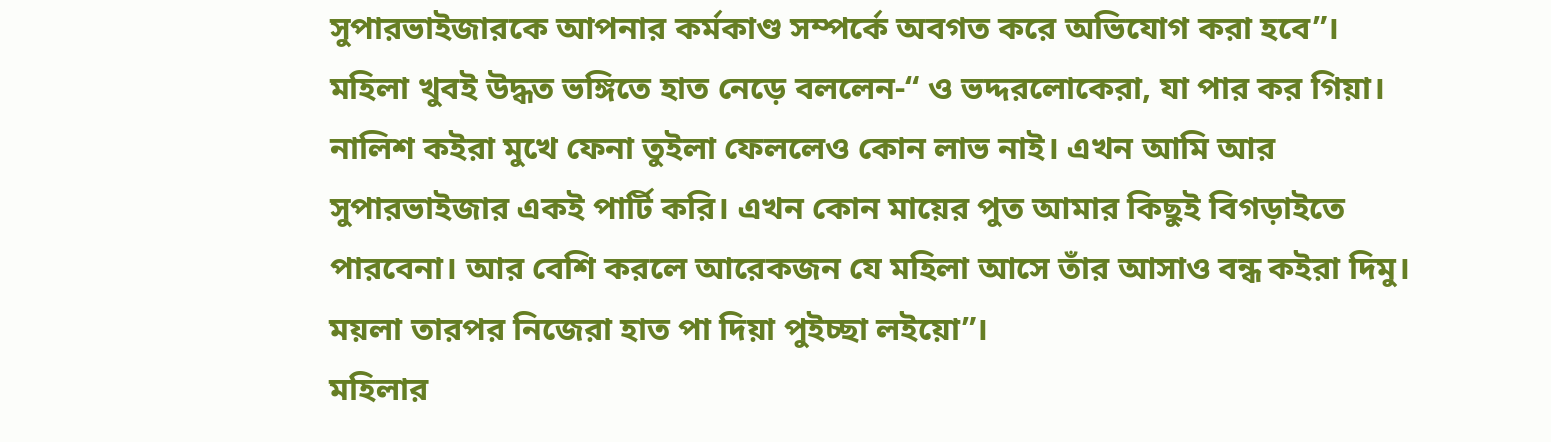সুপারভাইজারকে আপনার কর্মকাণ্ড সম্পর্কে অবগত করে অভিযোগ করা হবে”। মহিলা খুবই উদ্ধত ভঙ্গিতে হাত নেড়ে বললেন-“ ও ভদ্দরলোকেরা, যা পার কর গিয়া। নালিশ কইরা মুখে ফেনা তুইলা ফেললেও কোন লাভ নাই। এখন আমি আর সুপারভাইজার একই পার্টি করি। এখন কোন মায়ের পুত আমার কিছুই বিগড়াইতে পারবেনা। আর বেশি করলে আরেকজন যে মহিলা আসে তাঁর আসাও বন্ধ কইরা দিমু। ময়লা তারপর নিজেরা হাত পা দিয়া পুইচ্ছা লইয়ো”।
মহিলার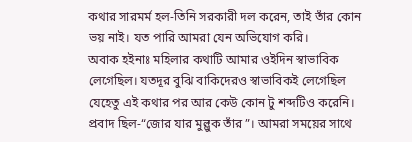কথার সারমর্ম হল-তিনি সরকারী দল করেন, তাই তাঁর কোন ভয় নাই। যত পারি আমরা যেন অভিযোগ করি।
অবাক হইনাঃ মহিলার কথাটি আমার ওইদিন স্বাভাবিক লেগেছিল। যতদূর বুঝি বাকিদেরও স্বাভাবিকই লেগেছিল যেহেতু এই কথার পর আর কেউ কোন টু শব্দটিও করেনি। প্রবাদ ছিল-“জোর যার মুল্লুক তাঁর”। আমরা সময়ের সাথে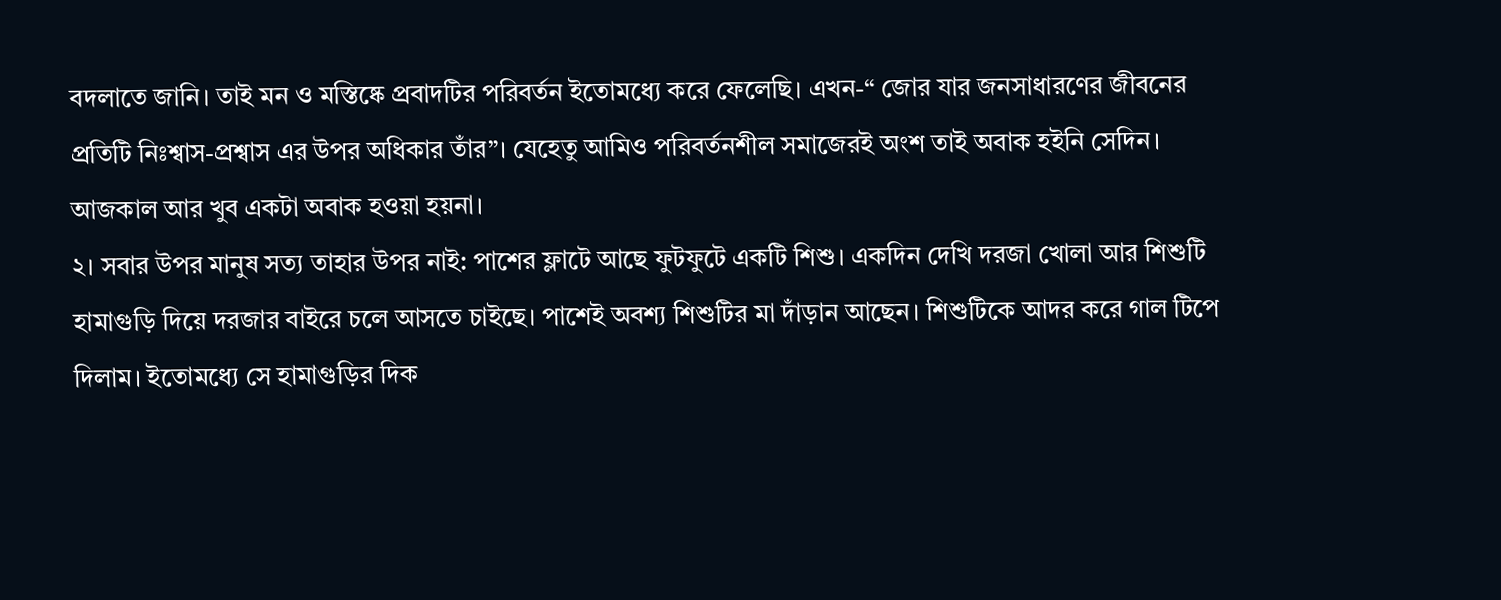বদলাতে জানি। তাই মন ও মস্তিষ্কে প্রবাদটির পরিবর্তন ইতোমধ্যে করে ফেলেছি। এখন-“ জোর যার জনসাধারণের জীবনের প্রতিটি নিঃশ্বাস-প্রশ্বাস এর উপর অধিকার তাঁর”। যেহেতু আমিও পরিবর্তনশীল সমাজেরই অংশ তাই অবাক হইনি সেদিন।
আজকাল আর খুব একটা অবাক হওয়া হয়না।
২। সবার উপর মানুষ সত্য তাহার উপর নাই: পাশের ফ্লাটে আছে ফুটফুটে একটি শিশু। একদিন দেখি দরজা খোলা আর শিশুটি হামাগুড়ি দিয়ে দরজার বাইরে চলে আসতে চাইছে। পাশেই অবশ্য শিশুটির মা দাঁড়ান আছেন। শিশুটিকে আদর করে গাল টিপে দিলাম। ইতোমধ্যে সে হামাগুড়ির দিক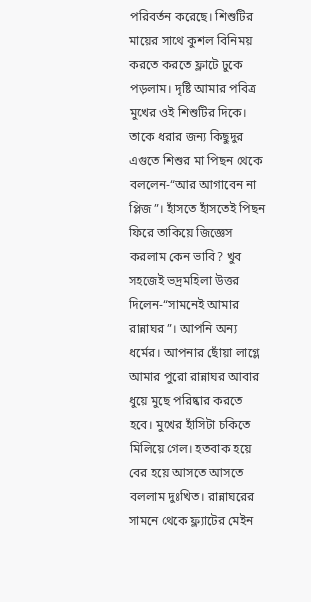পরিবর্তন করেছে। শিশুটির মায়ের সাথে কুশল বিনিময় করতে করতে ফ্লাটে ঢুকে পড়লাম। দৃষ্টি আমার পবিত্র মুখের ওই শিশুটির দিকে। তাকে ধরার জন্য কিছুদুর এগুতে শিশুর মা পিছন থেকে বললেন-“আর আগাবেন না প্লিজ”। হাঁসতে হাঁসতেই পিছন ফিরে তাকিয়ে জিজ্ঞেস করলাম কেন ভাবি? খুব সহজেই ভদ্রমহিলা উত্তর দিলেন-“সামনেই আমার রান্নাঘর”। আপনি অন্য ধর্মের। আপনার ছোঁয়া লাগ্লে আমার পুরো রান্নাঘর আবার ধুয়ে মুছে পরিষ্কার করতে হবে। মুখের হাঁসিটা চকিতে মিলিয়ে গেল। হতবাক হয়ে বের হয়ে আসতে আসতে বললাম দুঃখিত। রান্নাঘরের সামনে থেকে ফ্ল্যাটের মেইন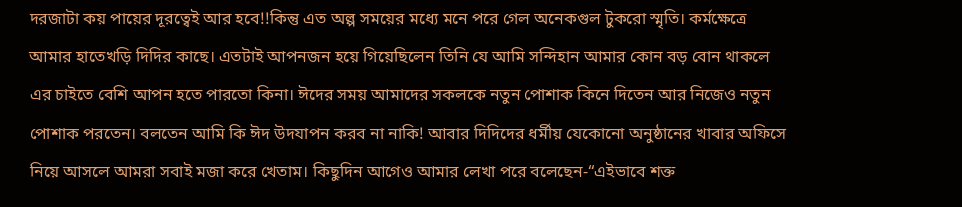দরজাটা কয় পায়ের দূরত্বেই আর হবে!!কিন্তু এত অল্প সময়ের মধ্যে মনে পরে গেল অনেকগুল টুকরো স্মৃতি। কর্মক্ষেত্রে আমার হাতেখড়ি দিদির কাছে। এতটাই আপনজন হয়ে গিয়েছিলেন তিনি যে আমি সন্দিহান আমার কোন বড় বোন থাকলে এর চাইতে বেশি আপন হতে পারতো কিনা। ঈদের সময় আমাদের সকলকে নতুন পোশাক কিনে দিতেন আর নিজেও নতুন পোশাক পরতেন। বলতেন আমি কি ঈদ উদযাপন করব না নাকি! আবার দিদিদের ধর্মীয় যেকোনো অনুষ্ঠানের খাবার অফিসে নিয়ে আসলে আমরা সবাই মজা করে খেতাম। কিছুদিন আগেও আমার লেখা পরে বলেছেন-“এইভাবে শক্ত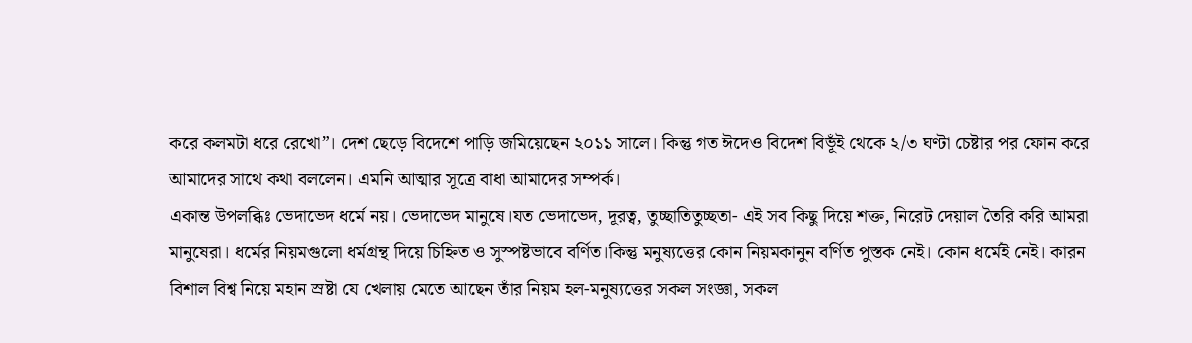করে কলমটা ধরে রেখো”। দেশ ছেড়ে বিদেশে পাড়ি জমিয়েছেন ২০১১ সালে। কিন্তু গত ঈদেও বিদেশ বিভূঁই থেকে ২/৩ ঘণ্টা চেষ্টার পর ফোন করে আমাদের সাথে কথা বললেন। এমনি আত্মার সূত্রে বাধা আমাদের সম্পর্ক।
একান্ত উপলব্ধিঃ ভেদাভেদ ধর্মে নয়। ভেদাভেদ মানুষে।যত ভেদাভেদ, দূরত্ব, তুচ্ছাতিতুচ্ছতা- এই সব কিছু দিয়ে শক্ত, নিরেট দেয়াল তৈরি করি আমরা মানুষেরা। ধর্মের নিয়মগুলো ধর্মগ্রন্থ দিয়ে চিহ্নিত ও সুস্পষ্টভাবে বর্ণিত।কিন্তু মনুষ্যত্তের কোন নিয়মকানুন বর্ণিত পুস্তক নেই। কোন ধর্মেই নেই। কারন বিশাল বিশ্ব নিয়ে মহান স্রষ্টা যে খেলায় মেতে আছেন তাঁর নিয়ম হল-মনুষ্যত্তের সকল সংজ্ঞা, সকল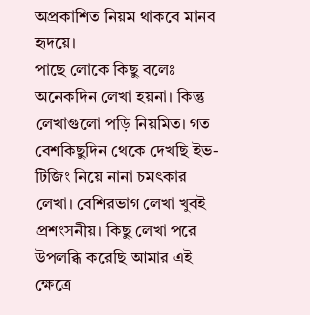অপ্রকাশিত নিয়ম থাকবে মানব হৃদয়ে।
পাছে লোকে কিছু বলেঃ অনেকদিন লেখা হয়না। কিন্তু লেখাগুলো পড়ি নিয়মিত। গত বেশকিছুদিন থেকে দেখছি ইভ-টিজিং নিয়ে নানা চমৎকার লেখা। বেশিরভাগ লেখা খুবই প্রশংসনীয়। কিছু লেখা পরে উপলব্ধি করেছি আমার এই ক্ষেত্রে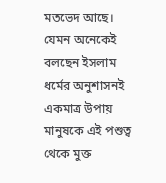মতভেদ আছে। যেমন অনেকেই বলছেন ইসলাম ধর্মের অনুশাসনই একমাত্র উপায় মানুষকে এই পশুত্ব থেকে মুক্ত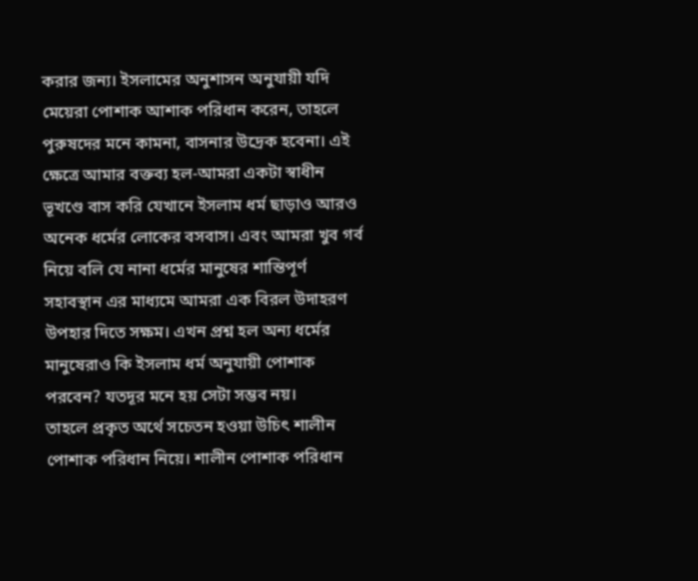করার জন্য। ইসলামের অনুশাসন অনুযায়ী যদি মেয়েরা পোশাক আশাক পরিধান করেন, তাহলে পুরুষদের মনে কামনা, বাসনার উদ্রেক হবেনা। এই ক্ষেত্রে আমার বক্তব্য হল-আমরা একটা স্বাধীন ভূখণ্ডে বাস করি যেখানে ইসলাম ধর্ম ছাড়াও আরও অনেক ধর্মের লোকের বসবাস। এবং আমরা খুব গর্ব নিয়ে বলি যে নানা ধর্মের মানুষের শান্তিপূর্ণ সহাবস্থান এর মাধ্যমে আমরা এক বিরল উদাহরণ উপহার দিতে সক্ষম। এখন প্রশ্ন হল অন্য ধর্মের মানুষেরাও কি ইসলাম ধর্ম অনুযায়ী পোশাক পরবেন? যতদূর মনে হয় সেটা সম্ভব নয়।
তাহলে প্রকৃত অর্থে সচেতন হওয়া উচিৎ শালীন পোশাক পরিধান নিয়ে। শালীন পোশাক পরিধান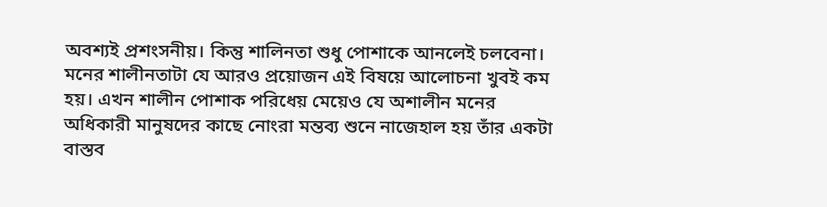অবশ্যই প্রশংসনীয়। কিন্তু শালিনতা শুধু পোশাকে আনলেই চলবেনা। মনের শালীনতাটা যে আরও প্রয়োজন এই বিষয়ে আলোচনা খুবই কম হয়। এখন শালীন পোশাক পরিধেয় মেয়েও যে অশালীন মনের অধিকারী মানুষদের কাছে নোংরা মন্তব্য শুনে নাজেহাল হয় তাঁর একটা বাস্তব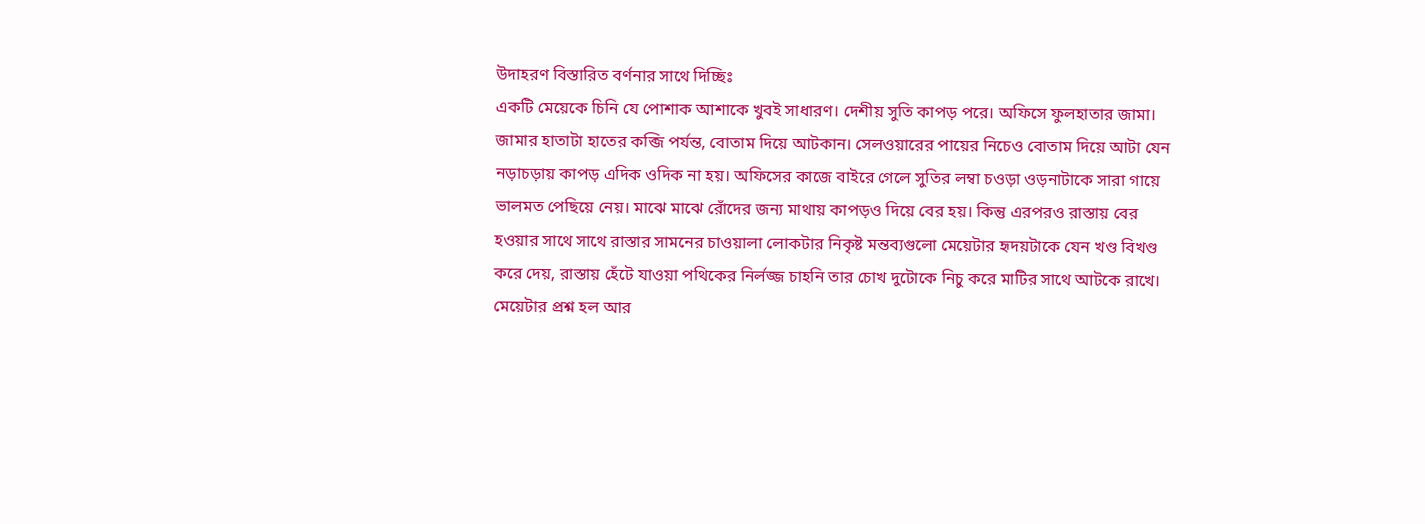উদাহরণ বিস্তারিত বর্ণনার সাথে দিচ্ছিঃ
একটি মেয়েকে চিনি যে পোশাক আশাকে খুবই সাধারণ। দেশীয় সুতি কাপড় পরে। অফিসে ফুলহাতার জামা। জামার হাতাটা হাতের কব্জি পর্যন্ত, বোতাম দিয়ে আটকান। সেলওয়ারের পায়ের নিচেও বোতাম দিয়ে আটা যেন নড়াচড়ায় কাপড় এদিক ওদিক না হয়। অফিসের কাজে বাইরে গেলে সুতির লম্বা চওড়া ওড়নাটাকে সারা গায়ে ভালমত পেছিয়ে নেয়। মাঝে মাঝে রোঁদের জন্য মাথায় কাপড়ও দিয়ে বের হয়। কিন্তু এরপরও রাস্তায় বের হওয়ার সাথে সাথে রাস্তার সামনের চাওয়ালা লোকটার নিকৃষ্ট মন্তব্যগুলো মেয়েটার হৃদয়টাকে যেন খণ্ড বিখণ্ড করে দেয়, রাস্তায় হেঁটে যাওয়া পথিকের নির্লজ্জ চাহনি তার চোখ দুটোকে নিচু করে মাটির সাথে আটকে রাখে। মেয়েটার প্রশ্ন হল আর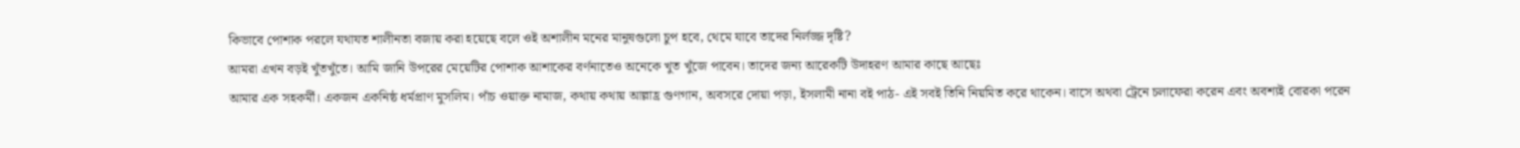কিভাবে পোশাক পরলে যথাযত শালীনতা বজায় করা হয়েছে বলে ওই অশালীন মনের মানুষগুলো চুপ হবে, থেমে যাবে তাদের নির্লজ্জ দৃষ্টি?
আমরা এখন বড়ই খুঁতখুঁতে। আমি জানি উপরের মেয়েটির পোশাক আশাকের বর্ণনাতেও অনেকে খুত খুঁজে পাবেন। তাদের জন্য আরেকটি উদাহরণ আমার কাছে আছেঃ
আমার এক সহকর্মী। একজন একনিষ্ঠ ধর্মপ্রাণ মুসলিম। পাঁচ ওয়াক্ত নামাজ, কথায় কথায় আল্লাহ্র গুণগান, অবসরে দোয়া পড়া, ইসলামী নানা বই পাঠ- এই সবই তিনি নিয়মিত করে থাকেন। বাসে অথবা ট্রেনে চলাফেরা করেন এবং অবশ্যই বোরকা পরেন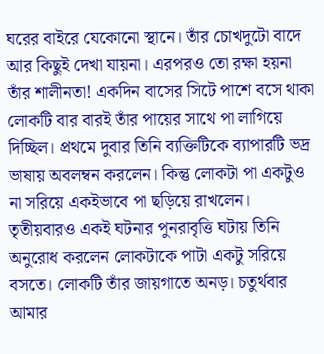ঘরের বাইরে যেকোনো স্থানে। তাঁর চোখদুটো বাদে আর কিছুই দেখা যায়না। এরপরও তো রক্ষা হয়না তাঁর শালীনতা! একদিন বাসের সিটে পাশে বসে থাকা লোকটি বার বারই তাঁর পায়ের সাথে পা লাগিয়ে দিচ্ছিল। প্রথমে দুবার তিনি ব্যক্তিটিকে ব্যাপারটি ভদ্র ভাষায় অবলম্বন করলেন। কিন্তু লোকটা পা একটুও না সরিয়ে একইভাবে পা ছড়িয়ে রাখলেন। তৃতীয়বারও একই ঘটনার পুনরাবৃত্তি ঘটায় তিনি অনুরোধ করলেন লোকটাকে পাটা একটু সরিয়ে বসতে। লোকটি তাঁর জায়গাতে অনড়। চতুর্থবার আমার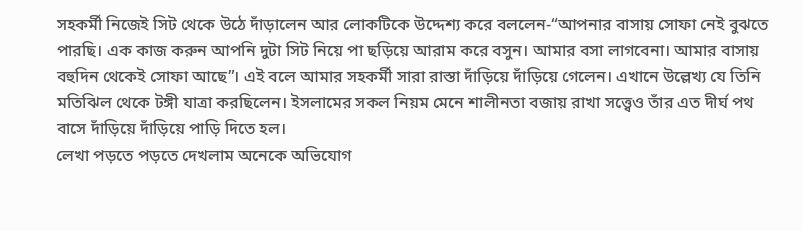সহকর্মী নিজেই সিট থেকে উঠে দাঁড়ালেন আর লোকটিকে উদ্দেশ্য করে বললেন-“আপনার বাসায় সোফা নেই বুঝতে পারছি। এক কাজ করুন আপনি দুটা সিট নিয়ে পা ছড়িয়ে আরাম করে বসুন। আমার বসা লাগবেনা। আমার বাসায় বহুদিন থেকেই সোফা আছে”। এই বলে আমার সহকর্মী সারা রাস্তা দাঁড়িয়ে দাঁড়িয়ে গেলেন। এখানে উল্লেখ্য যে তিনি মতিঝিল থেকে টঙ্গী যাত্রা করছিলেন। ইসলামের সকল নিয়ম মেনে শালীনতা বজায় রাখা সত্ত্বেও তাঁর এত দীর্ঘ পথ বাসে দাঁড়িয়ে দাঁড়িয়ে পাড়ি দিতে হল।
লেখা পড়তে পড়তে দেখলাম অনেকে অভিযোগ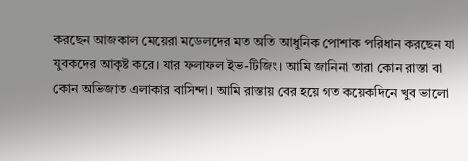করছেন আজকাল মেয়েরা মডেলদের মত অতি আধুনিক পোশাক পরিধান করছেন যা যুবকদের আকৃষ্ট করে। যার ফলাফল ইভ-টিজিং। আমি জানিনা তারা কোন রাস্তা বা কোন অভিজাত এলাকার বাসিন্দা। আমি রাস্তায় বের হয়ে গত কয়েকদিনে খুব ভালো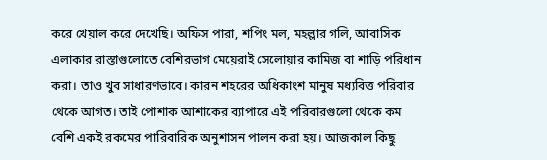করে খেয়াল করে দেখেছি। অফিস পারা, শপিং মল, মহল্লার গলি, আবাসিক এলাকার রাস্তাগুলোতে বেশিরভাগ মেয়েরাই সেলোয়ার কামিজ বা শাড়ি পরিধান করা। তাও খুব সাধারণভাবে। কারন শহরের অধিকাংশ মানুষ মধ্যবিত্ত পরিবার থেকে আগত। তাই পোশাক আশাকের ব্যাপারে এই পরিবারগুলো থেকে কম বেশি একই রকমের পারিবারিক অনুশাসন পালন করা হয়। আজকাল কিছু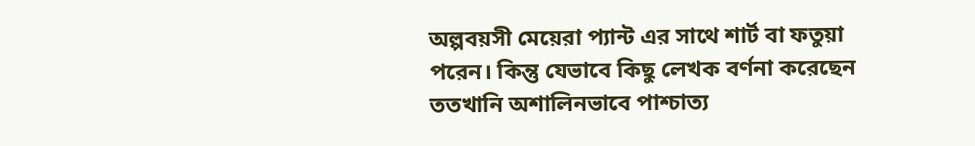অল্পবয়সী মেয়েরা প্যান্ট এর সাথে শার্ট বা ফতুয়া পরেন। কিন্তু যেভাবে কিছু লেখক বর্ণনা করেছেন ততখানি অশালিনভাবে পাশ্চাত্য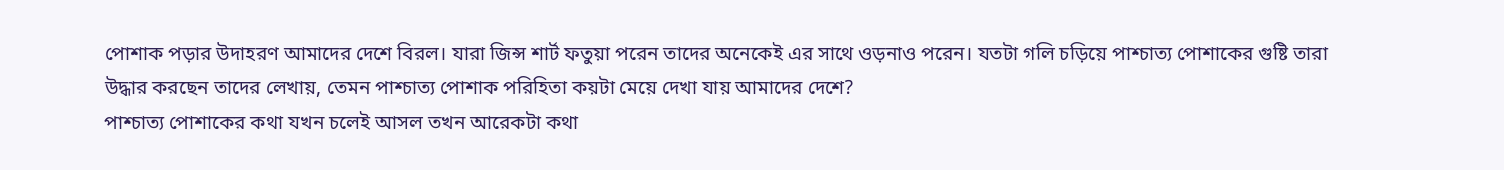পোশাক পড়ার উদাহরণ আমাদের দেশে বিরল। যারা জিন্স শার্ট ফতুয়া পরেন তাদের অনেকেই এর সাথে ওড়নাও পরেন। যতটা গলি চড়িয়ে পাশ্চাত্য পোশাকের গুষ্টি তারা উদ্ধার করছেন তাদের লেখায়, তেমন পাশ্চাত্য পোশাক পরিহিতা কয়টা মেয়ে দেখা যায় আমাদের দেশে?
পাশ্চাত্য পোশাকের কথা যখন চলেই আসল তখন আরেকটা কথা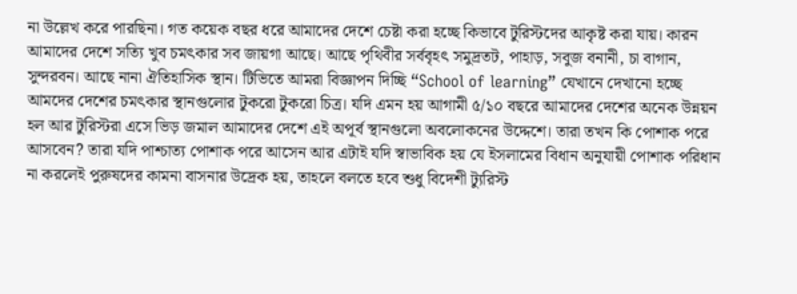না উল্লেখ করে পারছিনা। গত কয়েক বছর ধরে আমাদের দেশে চেষ্টা করা হচ্ছে কিভাবে টুরিস্টদের আকৃষ্ট করা যায়। কারন আমাদের দেশে সত্যি খুব চমৎকার সব জায়গা আছে। আছে পৃথিবীর সর্ববৃহৎ সমুদ্রতট, পাহাড়, সবুজ বনানী, চা বাগান, সুন্দরবন। আছে নানা ঐতিহাসিক স্থান। টিভিতে আমরা বিজ্ঞাপন দিচ্ছি “School of learning” যেখানে দেখানো হচ্ছে আমদের দেশের চমৎকার স্থানগুলোর টুকরো টুকরো চিত্র। যদি এমন হয় আগামী ৫/১০ বছরে আমাদের দেশের অনেক উন্নয়ন হল আর টুরিস্টরা এসে ভিড় জমাল আমাদের দেশে এই অপূর্ব স্থানগুলো অবলোকনের উদ্দেশে। তারা তখন কি পোশাক পরে আসবেন? তারা যদি পাশ্চাত্য পোশাক পরে আসেন আর এটাই যদি স্বাভাবিক হয় যে ইসলামের বিধান অনুযায়ী পোশাক পরিধান না করলেই পুরুষদের কামনা বাসনার উদ্রেক হয়, তাহলে বলতে হবে শুধু বিদেশী ট্যুরিস্ট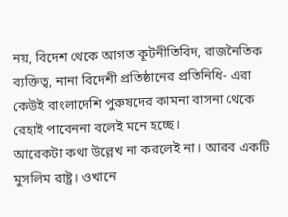নয়, বিদেশ থেকে আগত কূটনীতিবিদ, রাজনৈতিক ব্যক্তিত্ব, নানা বিদেশী প্রতিষ্ঠানের প্রতিনিধি- এরা কেউই বাংলাদেশি পুরুষদের কামনা বাসনা থেকে রেহাই পাবেননা বলেই মনে হচ্ছে।
আরেকটা কথা উল্লেখ না করলেই না। আরব একটি মুসলিম রাষ্ট্র। ওখানে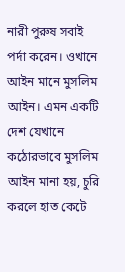নারী পুরুষ সবাই পর্দা করেন। ওখানে আইন মানে মুসলিম আইন। এমন একটি দেশ যেখানে কঠোরভাবে মুসলিম আইন মানা হয়, চুরি করলে হাত কেটে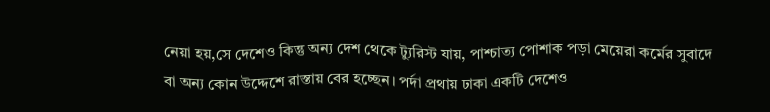নেয়া হয়,সে দেশেও কিন্তু অন্য দেশ থেকে ট্যুরিস্ট যায়, পাশ্চাত্য পোশাক পড়া মেয়েরা কর্মের সুবাদে বা অন্য কোন উদ্দেশে রাস্তায় বের হচ্ছেন। পর্দা প্রথায় ঢাকা একটি দেশেও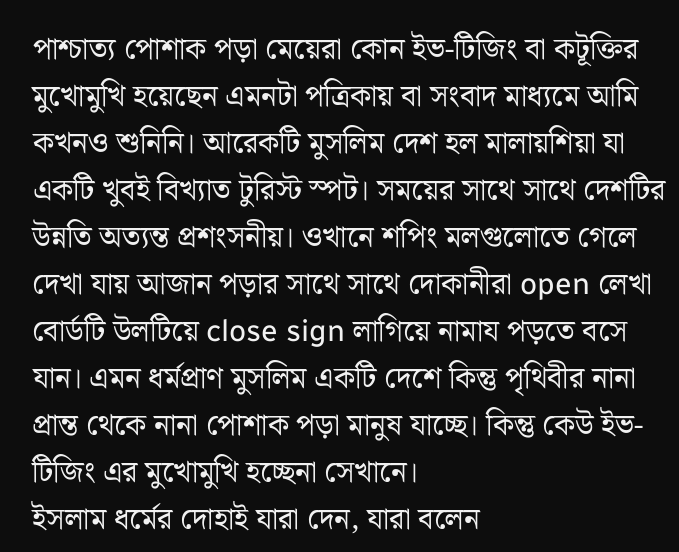পাশ্চাত্য পোশাক পড়া মেয়েরা কোন ইভ-টিজিং বা কটূক্তির মুখোমুখি হয়েছেন এমনটা পত্রিকায় বা সংবাদ মাধ্যমে আমি কখনও শুনিনি। আরেকটি মুসলিম দেশ হল মালায়শিয়া যা একটি খুবই বিখ্যাত টুরিস্ট স্পট। সময়ের সাথে সাথে দেশটির উন্নতি অত্যন্ত প্রশংসনীয়। ওখানে শপিং মলগুলোতে গেলে দেখা যায় আজান পড়ার সাথে সাথে দোকানীরা open লেখা বোর্ডটি উলটিয়ে close sign লাগিয়ে নামায পড়তে বসে যান। এমন ধর্মপ্রাণ মুসলিম একটি দেশে কিন্তু পৃথিবীর নানা প্রান্ত থেকে নানা পোশাক পড়া মানুষ যাচ্ছে। কিন্তু কেউ ইভ-টিজিং এর মুখোমুখি হচ্ছেনা সেখানে।
ইসলাম ধর্মের দোহাই যারা দেন, যারা বলেন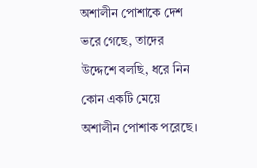অশালীন পোশাকে দেশ ভরে গেছে, তাদের উদ্দেশে বলছি, ধরে নিন কোন একটি মেয়ে অশালীন পোশাক পরেছে।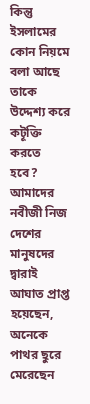কিন্তু ইসলামের কোন নিয়মে বলা আছে তাকে উদ্দেশ্য করে কটূক্তি করতে হবে? আমাদের নবীজী নিজ দেশের মানুষদের দ্বারাই আঘাত প্রাপ্ত হয়েছেন, অনেকে পাথর ছুরে মেরেছেন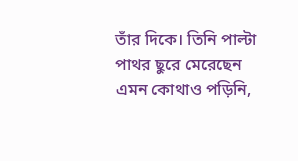তাঁর দিকে। তিনি পাল্টা পাথর ছুরে মেরেছেন এমন কোথাও পড়িনি,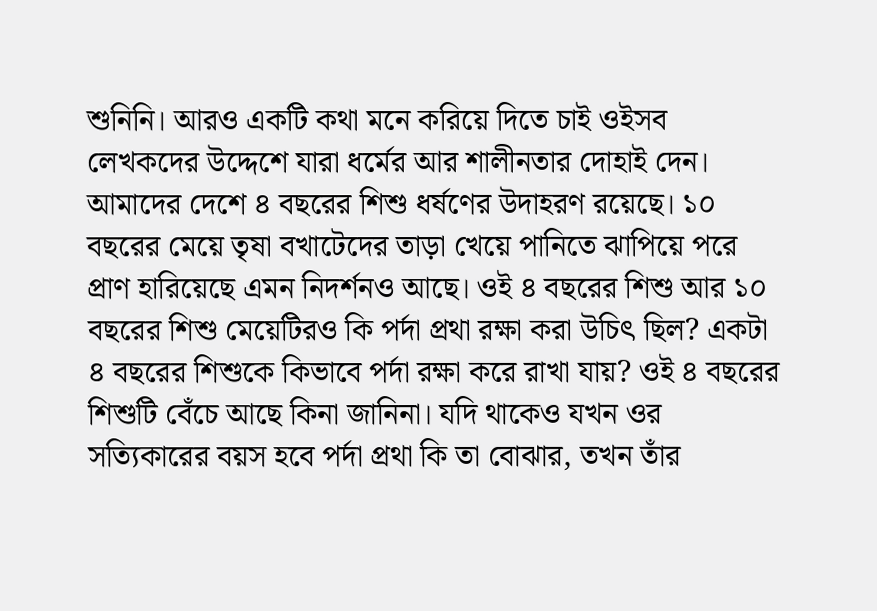শুনিনি। আরও একটি কথা মনে করিয়ে দিতে চাই ওইসব লেখকদের উদ্দেশে যারা ধর্মের আর শালীনতার দোহাই দেন। আমাদের দেশে ৪ বছরের শিশু ধর্ষণের উদাহরণ রয়েছে। ১০ বছরের মেয়ে তৃষা বখাটেদের তাড়া খেয়ে পানিতে ঝাপিয়ে পরে প্রাণ হারিয়েছে এমন নিদর্শনও আছে। ওই ৪ বছরের শিশু আর ১০ বছরের শিশু মেয়েটিরও কি পর্দা প্রথা রক্ষা করা উচিৎ ছিল? একটা ৪ বছরের শিশুকে কিভাবে পর্দা রক্ষা করে রাখা যায়? ওই ৪ বছরের শিশুটি বেঁচে আছে কিনা জানিনা। যদি থাকেও যখন ওর সত্যিকারের বয়স হবে পর্দা প্রথা কি তা বোঝার, তখন তাঁর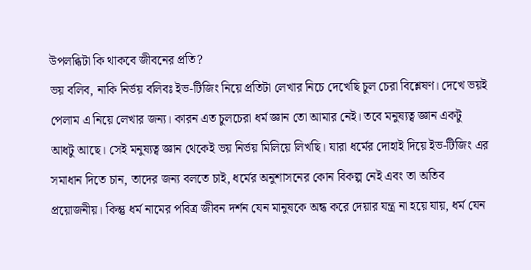উপলব্ধিটা কি থাকবে জীবনের প্রতি?
ভয় বলিব, নাকি নির্ভয় বলিবঃ ইভ-টিজিং নিয়ে প্রতিটা লেখার নিচে দেখেছি চুল চেরা বিশ্লেষণ। দেখে ভয়ই পেলাম এ নিয়ে লেখার জন্য। কারন এত চুলচেরা ধর্ম জ্ঞান তো আমার নেই। তবে মনুষ্যত্ব জ্ঞান একটু আধটু আছে। সেই মনুষ্যত্ব জ্ঞান থেকেই ভয় নির্ভয় মিলিয়ে লিখছি। যারা ধর্মের দোহাই দিয়ে ইভ-টিজিং এর সমাধান দিতে চান, তাদের জন্য বলতে চাই, ধর্মের অনুশাসনের কোন বিকল্প নেই এবং তা অতিব প্রয়োজনীয়। কিন্তু ধর্ম নামের পবিত্র জীবন দর্শন যেন মানুষকে অন্ধ করে দেয়ার যন্ত্র না হয়ে যায়, ধর্ম যেন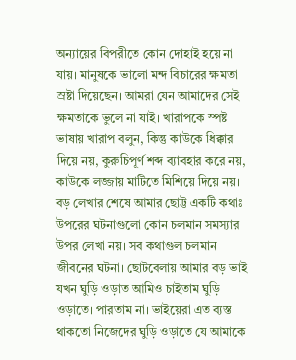অন্যায়ের বিপরীতে কোন দোহাই হয়ে না যায়। মানুষকে ভালো মন্দ বিচারের ক্ষমতা স্রষ্টা দিয়েছেন। আমরা যেন আমাদের সেই ক্ষমতাকে ভুলে না যাই। খারাপকে স্পষ্ট ভাষায় খারাপ বলুন, কিন্তু কাউকে ধিক্কার দিয়ে নয়, কুরুচিপূর্ণ শব্দ ব্যাবহার করে নয়, কাউকে লজ্জায় মাটিতে মিশিয়ে দিয়ে নয়।
বড় লেখার শেষে আমার ছোট্ট একটি কথাঃ
উপরের ঘটনাগুলো কোন চলমান সমস্যার উপর লেখা নয়। সব কথাগুল চলমান জীবনের ঘটনা। ছোটবেলায় আমার বড় ভাই যখন ঘুড়ি ওড়াত আমিও চাইতাম ঘুড়ি ওড়াতে। পারতাম না। ভাইয়েরা এত ব্যস্ত থাকতো নিজেদের ঘুড়ি ওড়াতে যে আমাকে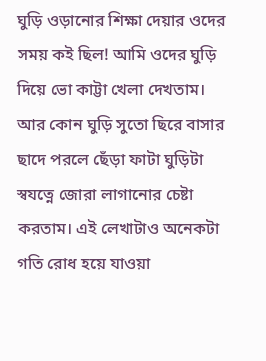ঘুড়ি ওড়ানোর শিক্ষা দেয়ার ওদের সময় কই ছিল! আমি ওদের ঘুড়ি দিয়ে ভো কাট্টা খেলা দেখতাম। আর কোন ঘুড়ি সুতো ছিরে বাসার ছাদে পরলে ছেঁড়া ফাটা ঘুড়িটা স্বযত্নে জোরা লাগানোর চেষ্টা করতাম। এই লেখাটাও অনেকটা গতি রোধ হয়ে যাওয়া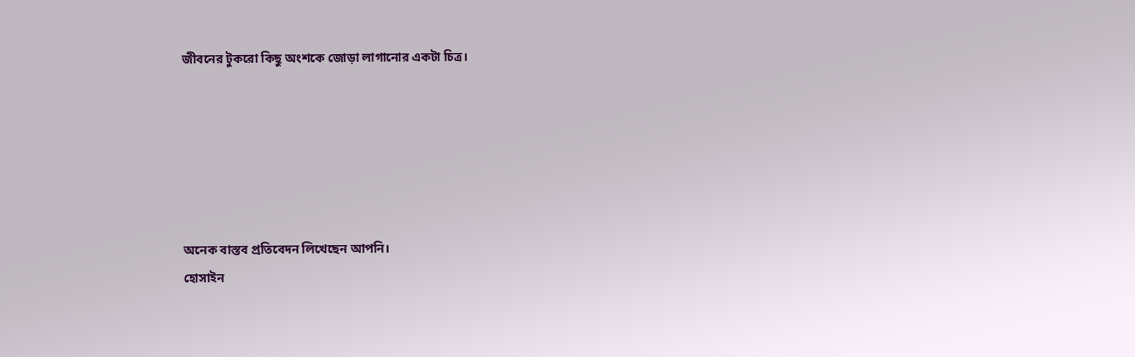জীবনের টুকরো কিছু অংশকে জোড়া লাগানোর একটা চিত্র।






অনেক বাস্তব প্রতিবেদন লিখেছেন আপনি।
হোসাইন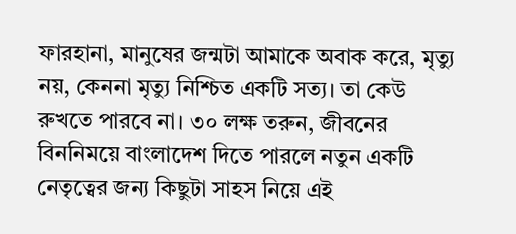ফারহানা, মানুষের জন্মটা আমাকে অবাক করে, মৃত্যু নয়, কেননা মৃত্যু নিশ্চিত একটি সত্য। তা কেউ রুখতে পারবে না। ৩০ লক্ষ তরুন, জীবনের বিননিময়ে বাংলাদেশ দিতে পারলে নতুন একটি নেতৃত্বের জন্য কিছুটা সাহস নিয়ে এই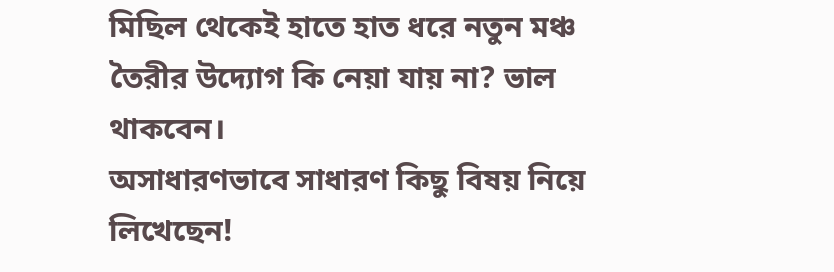মিছিল থেকেই হাতে হাত ধরে নতুন মঞ্চ তৈরীর উদ্যোগ কি নেয়া যায় না? ভাল থাকবেন।
অসাধারণভাবে সাধারণ কিছু বিষয় নিয়ে লিখেছেন!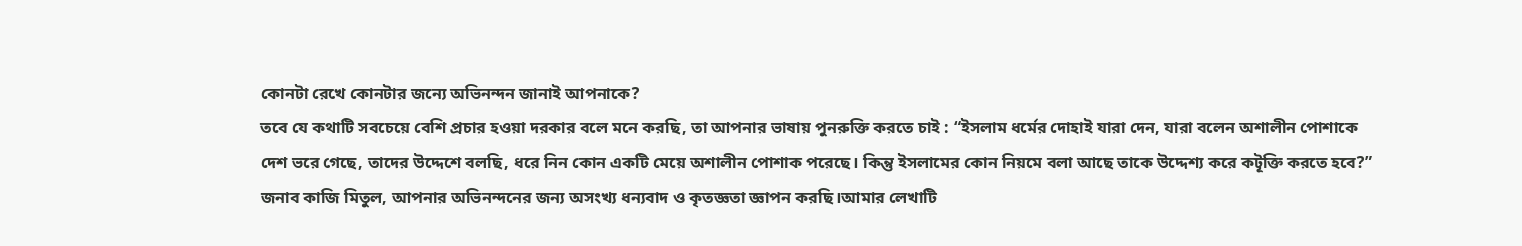কোনটা রেখে কোনটার জন্যে অভিনন্দন জানাই আপনাকে?
তবে যে কথাটি সবচেয়ে বেশি প্রচার হওয়া দরকার বলে মনে করছি, তা আপনার ভাষায় পুনরুক্তি করতে চাই : “ইসলাম ধর্মের দোহাই যারা দেন, যারা বলেন অশালীন পোশাকে দেশ ভরে গেছে, তাদের উদ্দেশে বলছি, ধরে নিন কোন একটি মেয়ে অশালীন পোশাক পরেছে। কিন্তু ইসলামের কোন নিয়মে বলা আছে তাকে উদ্দেশ্য করে কটূক্তি করতে হবে?”
জনাব কাজি মিতুল, আপনার অভিনন্দনের জন্য অসংখ্য ধন্যবাদ ও কৃতজ্ঞতা জ্ঞাপন করছি।আমার লেখাটি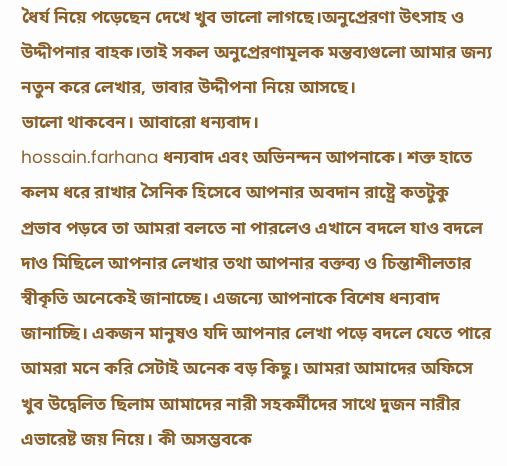ধৈর্য নিয়ে পড়েছেন দেখে খুব ভালো লাগছে।অনুপ্রেরণা উৎসাহ ও উদ্দীপনার বাহক।তাই সকল অনুপ্রেরণামূলক মন্তব্যগুলো আমার জন্য নতুন করে লেখার, ভাবার উদ্দীপনা নিয়ে আসছে।
ভালো থাকবেন। আবারো ধন্যবাদ।
hossain.farhana ধন্যবাদ এবং অভিনন্দন আপনাকে। শক্ত হাতে কলম ধরে রাখার সৈনিক হিসেবে আপনার অবদান রাষ্ট্রে কতটুকু প্রভাব পড়বে তা আমরা বলতে না পারলেও এখানে বদলে যাও বদলে দাও মিছিলে আপনার লেখার তথা আপনার বক্তব্য ও চিন্তাশীলতার স্বীকৃতি অনেকেই জানাচ্ছে। এজন্যে আপনাকে বিশেষ ধন্যবাদ জানাচ্ছি। একজন মানুষও যদি আপনার লেখা পড়ে বদলে যেতে পারে আমরা মনে করি সেটাই অনেক বড় কিছু। আমরা আমাদের অফিসে খুব উদ্বেলিত ছিলাম আমাদের নারী সহকর্মীদের সাথে দুজন নারীর এভারেষ্ট জয় নিয়ে। কী অসম্ভবকে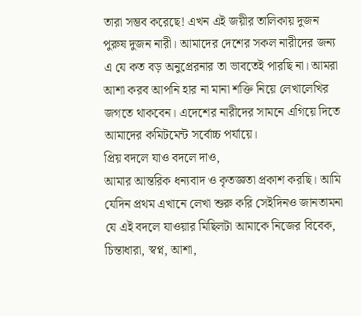তারা সম্ভব করেছে! এখন এই জয়ীর তালিকায় দুজন পুরুষ দুজন নারী। আমাদের দেশের সকল নারীদের জন্য এ যে কত বড় অনুপ্রেরনার তা ভাবতেই পারছি না। আমরা আশা করব আপনি হার না মানা শক্তি নিয়ে লেখালেখির জগতে থাকবেন। এদেশের নারীদের সামনে এগিয়ে দিতে আমাদের কমিটমেন্ট সর্বোচ্চ পর্যায়ে।
প্রিয় বদলে যাও বদলে দাও,
আমার আন্তরিক ধন্যবাদ ও কৃতজ্ঞতা প্রকাশ করছি। আমি যেদিন প্রথম এখানে লেখা শুরু করি সেইদিনও জানতামনা যে এই বদলে যাওয়ার মিছিলটা আমাকে নিজের বিবেক, চিন্তাধারা, স্বপ্ন, আশা,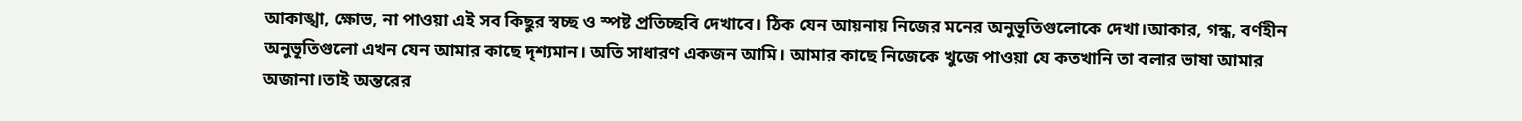আকাঙ্খা, ক্ষোভ, না পাওয়া এই সব কিছুর স্বচ্ছ ও স্পষ্ট প্রতিচ্ছবি দেখাবে। ঠিক যেন আয়নায় নিজের মনের অনুভূতিগুলোকে দেখা।আকার, গন্ধ, বর্ণহীন অনুভূতিগুলো এখন যেন আমার কাছে দৃশ্যমান। অতি সাধারণ একজন আমি। আমার কাছে নিজেকে খুজে পাওয়া যে কতখানি তা বলার ভাষা আমার অজানা।তাই অন্তরের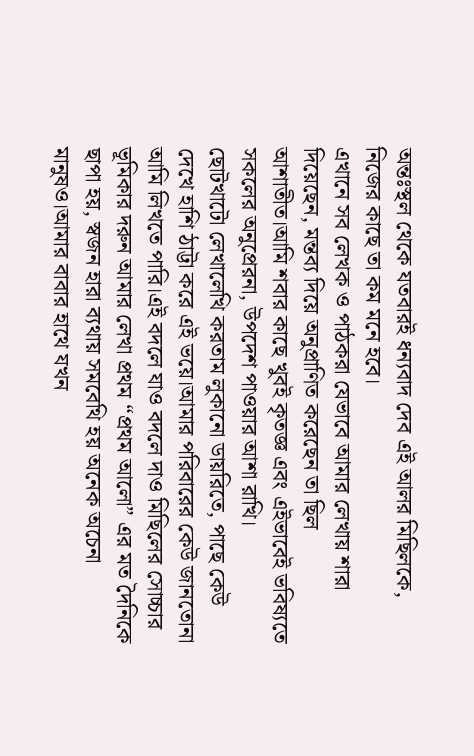অন্তঃস্থল থেকে যতবারই ধন্যবাদ দেব এই আলর মিছিলকে, নিজের কাছে তা কম মনে হবে।
এখানে সব লেখক ও পাঠকরা যেভাবে আমার লেখায় শারা দিয়েছেন, মন্তব্য দিয়ে অনুপ্রাণিত করেছেন তা ছিল আশাতীত।আমি শবার কাছে খুবই কৃতজ্ঞ এবং এইভাবেই ভবিষ্যতে সকলের অনুপ্রেরনা, উপদেশ পাওয়ার আশা রাখি।
ছোটখাটো লেখালেখি করতাম লুকানো ডায়রিতে, পাছে কেউ দেখে হাশি ঠাট্টা করে এই ভয়ে।আমার পরিবারের কেউ জানতোনা আমি লিখতে পারি।এই বদলে যাও বদলে দাও মিছিলের সোচ্চার ভূমিকার দরুন আমার লেখা প্রথম “প্রথম আলো” এর মত দৈনিকে ছাপা হয়, স্বজন হারা ব্যথায় সমবেথি হয় অনেক অচেনা মানুষও।আমার বাবার হাথে যখন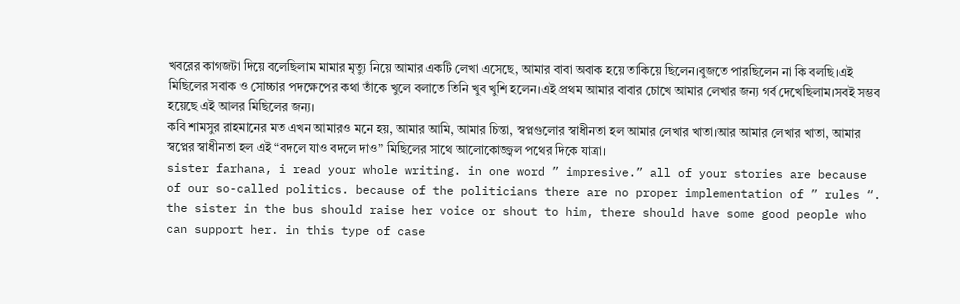খবরের কাগজটা দিয়ে বলেছিলাম মামার মৃত্যু নিয়ে আমার একটি লেখা এসেছে, আমার বাবা অবাক হয়ে তাকিয়ে ছিলেন।বুজতে পারছিলেন না কি বলছি।এই মিছিলের সবাক ও সোচ্চার পদক্ষেপের কথা তাঁকে খুলে বলাতে তিনি খুব খুশি হলেন।এই প্রথম আমার বাবার চোখে আমার লেখার জন্য গর্ব দেখেছিলাম।সবই সম্ভব হয়েছে এই আলর মিছিলের জন্য।
কবি শামসুর রাহমানের মত এখন আমারও মনে হয়, আমার আমি, আমার চিন্তা, স্বপ্নগুলোর স্বাধীনতা হল আমার লেখার খাতা।আর আমার লেখার খাতা, আমার স্বপ্নের স্বাধীনতা হল এই “বদলে যাও বদলে দাও” মিছিলের সাথে আলোকোজ্জ্বল পথের দিকে যাত্রা।
sister farhana, i read your whole writing. in one word ” impresive.” all of your stories are because of our so-called politics. because of the politicians there are no proper implementation of ” rules “.
the sister in the bus should raise her voice or shout to him, there should have some good people who can support her. in this type of case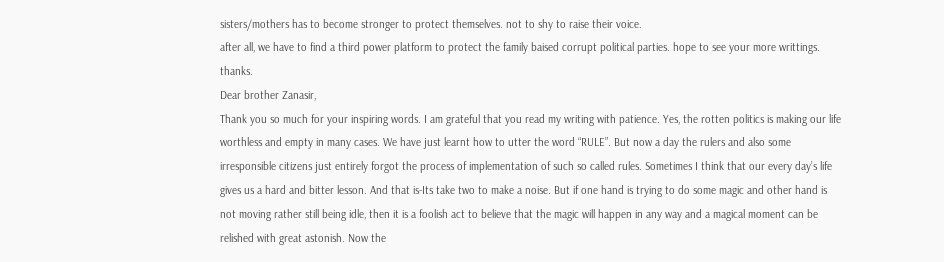sisters/mothers has to become stronger to protect themselves. not to shy to raise their voice.
after all, we have to find a third power platform to protect the family baised corrupt political parties. hope to see your more writtings. thanks.
Dear brother Zanasir,
Thank you so much for your inspiring words. I am grateful that you read my writing with patience. Yes, the rotten politics is making our life worthless and empty in many cases. We have just learnt how to utter the word “RULE”. But now a day the rulers and also some irresponsible citizens just entirely forgot the process of implementation of such so called rules. Sometimes I think that our every day’s life gives us a hard and bitter lesson. And that is-Its take two to make a noise. But if one hand is trying to do some magic and other hand is not moving rather still being idle, then it is a foolish act to believe that the magic will happen in any way and a magical moment can be relished with great astonish. Now the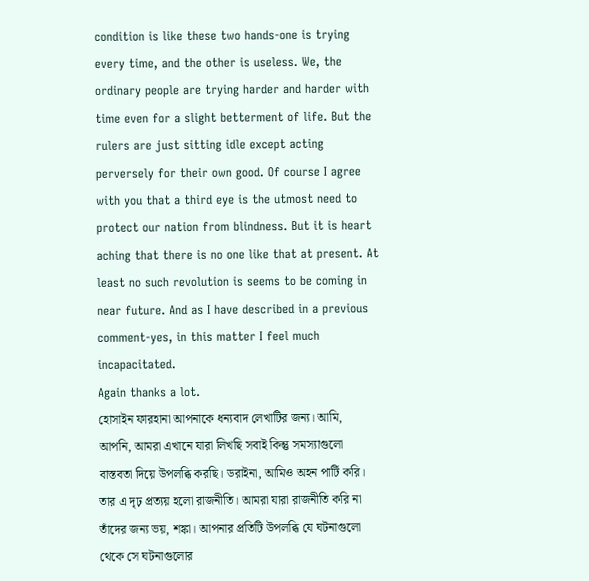condition is like these two hands-one is trying every time, and the other is useless. We, the ordinary people are trying harder and harder with time even for a slight betterment of life. But the rulers are just sitting idle except acting perversely for their own good. Of course I agree with you that a third eye is the utmost need to protect our nation from blindness. But it is heart aching that there is no one like that at present. At least no such revolution is seems to be coming in near future. And as I have described in a previous comment-yes, in this matter I feel much incapacitated.
Again thanks a lot.
হোসাইন ফারহানা আপনাকে ধন্যবাদ লেখাটির জন্য। আমি, আপনি, আমরা এখানে যারা লিখছি সবাই কিন্তু সমস্যাগুলো বাস্তবতা দিয়ে উপলব্ধি করছি। ডরাইনা, আমিও অহন পার্টি করি। তার এ দৃঢ় প্রত্যয় হলো রাজনীতি। আমরা যারা রাজনীতি করি না তাঁদের জন্য ভয়, শঙ্কা। আপনার প্রতিটি উপলব্ধি যে ঘটনাগুলো থেকে সে ঘটনাগুলোর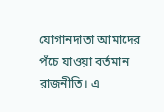যোগানদাতা আমাদের পঁচে যাওয়া বর্তমান রাজনীতি। এ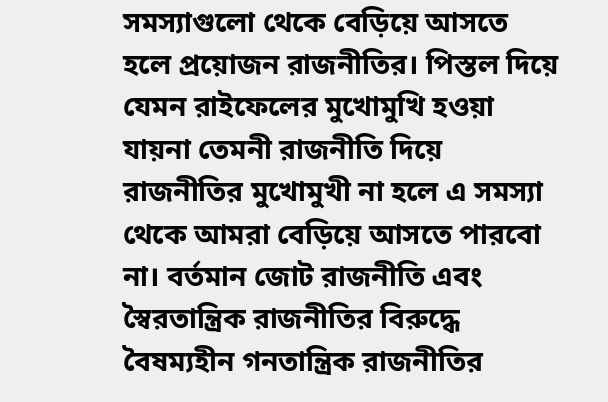সমস্যাগুলো থেকে বেড়িয়ে আসতে হলে প্রয়োজন রাজনীতির। পিস্তল দিয়ে যেমন রাইফেলের মুখোমুখি হওয়া যায়না তেমনী রাজনীতি দিয়ে রাজনীতির মুখোমুখী না হলে এ সমস্যা থেকে আমরা বেড়িয়ে আসতে পারবো না। বর্তমান জোট রাজনীতি এবং স্বৈরতান্ত্রিক রাজনীতির বিরুদ্ধে বৈষম্যহীন গনতান্ত্রিক রাজনীতির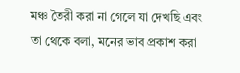মঞ্চ তৈরী করা না গেলে যা দেখছি এবং তা থেকে বলা, মনের ভাব প্রকাশ করা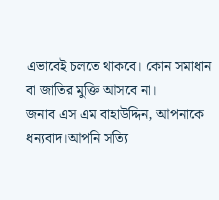এভাবেই চলতে থাকবে। কোন সমাধান বা জাতির মুক্তি আসবে না।
জনাব এস এম বাহাউদ্দিন, আপনাকে ধন্যবাদ।আপনি সত্যি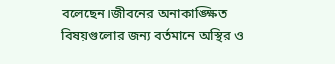বলেছেন।জীবনের অনাকাঙ্ক্ষিত বিষয়গুলোর জন্য বর্তমানে অস্থির ও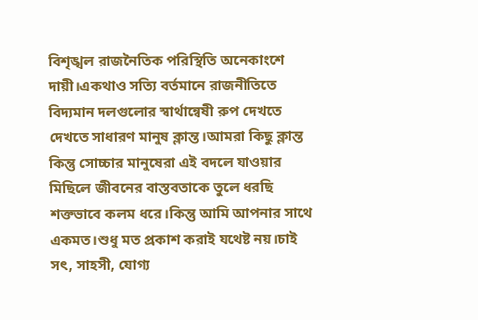বিশৃঙ্খল রাজনৈতিক পরিস্থিতি অনেকাংশে দায়ী।একথাও সত্যি বর্তমানে রাজনীতিতে বিদ্যমান দলগুলোর স্বার্থান্বেষী রুপ দেখতে দেখতে সাধারণ মানুষ ক্লান্ত।আমরা কিছু ক্লান্ত কিন্তু সোচ্চার মানুষেরা এই বদলে যাওয়ার মিছিলে জীবনের বাস্তবতাকে তুলে ধরছি শক্তভাবে কলম ধরে।কিন্তু আমি আপনার সাথে একমত।শুধু মত প্রকাশ করাই যথেষ্ট নয়।চাই সৎ, সাহসী, যোগ্য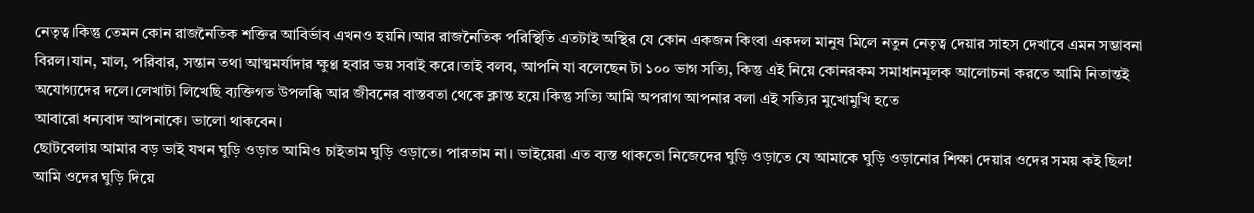নেতৃত্ব।কিন্তু তেমন কোন রাজনৈতিক শক্তির আবির্ভাব এখনও হয়নি।আর রাজনৈতিক পরিস্থিতি এতটাই অস্থির যে কোন একজন কিংবা একদল মানুষ মিলে নতুন নেতৃত্ব দেয়ার সাহস দেখাবে এমন সম্ভাবনা বিরল।যান, মাল, পরিবার, সন্তান তথা আত্মমর্যাদার ক্ষুণ্ণ হবার ভয় সবাই করে।তাই বলব, আপনি যা বলেছেন টা ১০০ ভাগ সত্যি, কিন্তু এই নিয়ে কোনরকম সমাধানমূলক আলোচনা করতে আমি নিতান্তই অযোগ্যদের দলে।লেখাটা লিখেছি ব্যক্তিগত উপলব্ধি আর জীবনের বাস্তবতা থেকে ক্লান্ত হয়ে।কিন্তু সত্যি আমি অপরাগ আপনার বলা এই সত্যির মুখোমুখি হতে
আবারো ধন্যবাদ আপনাকে। ভালো থাকবেন।
ছোটবেলায় আমার বড় ভাই যখন ঘুড়ি ওড়াত আমিও চাইতাম ঘুড়ি ওড়াতে। পারতাম না। ভাইয়েরা এত ব্যস্ত থাকতো নিজেদের ঘুড়ি ওড়াতে যে আমাকে ঘুড়ি ওড়ানোর শিক্ষা দেয়ার ওদের সময় কই ছিল! আমি ওদের ঘুড়ি দিয়ে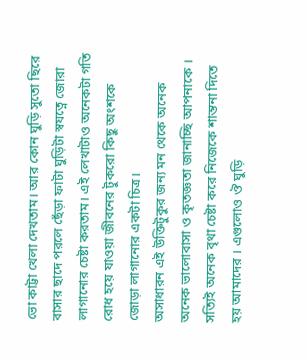ভো কাট্টা খেলা দেখতাম। আর কোন ঘুড়ি সুতো ছিরে বাসার ছাদে পরলে ছেঁড়া ফাটা ঘুড়িটা স্বযত্নে জোরা লাগানোর চেষ্টা করতাম। এই লেখাটাও অনেকটা গতি রোধ হয়ে যাওয়া জীবনের টুকরো কিছু অংশকে জোড়া লাগানোর একটা চিত্র।
অসাধারন এই উক্তিটুকুর জন্য মন থেকে অনেক অনেক ভালোবাসা ও কৃতজ্ঞতা জানাচ্ছি আপনাকে । সত্যিই অনেক বৃথা চেষ্টা করে নিজেকে শান্তনা দিতে হয় আমাদের । এগুলোও ঔ ঘুড়ি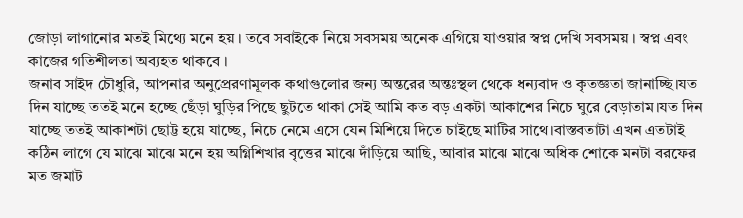জোড়া লাগানোর মতই মিথ্যে মনে হয় । তবে সবাইকে নিয়ে সবসময় অনেক এগিয়ে যাওয়ার স্বপ্ন দেখি সবসময় । স্বপ্ন এবং কাজের গতিশীলতা অব্যহত থাকবে ।
জনাব সাইদ চৌধুরি, আপনার অনুপ্রেরণামূলক কথাগুলোর জন্য অন্তরের অন্তঃস্থল থেকে ধন্যবাদ ও কৃতজ্ঞতা জানাচ্ছি।যত দিন যাচ্ছে ততই মনে হচ্ছে ছেঁড়া ঘুড়ির পিছে ছুটতে থাকা সেই আমি কত বড় একটা আকাশের নিচে ঘুরে বেড়াতাম।যত দিন যাচ্ছে ততই আকাশটা ছোট্ট হয়ে যাচ্ছে, নিচে নেমে এসে যেন মিশিয়ে দিতে চাইছে মাটির সাথে।বাস্তবতাটা এখন এতটাই কঠিন লাগে যে মাঝে মাঝে মনে হয় অগ্নিশিখার বৃত্তের মাঝে দাঁড়িয়ে আছি, আবার মাঝে মাঝে অধিক শোকে মনটা বরফের মত জমাট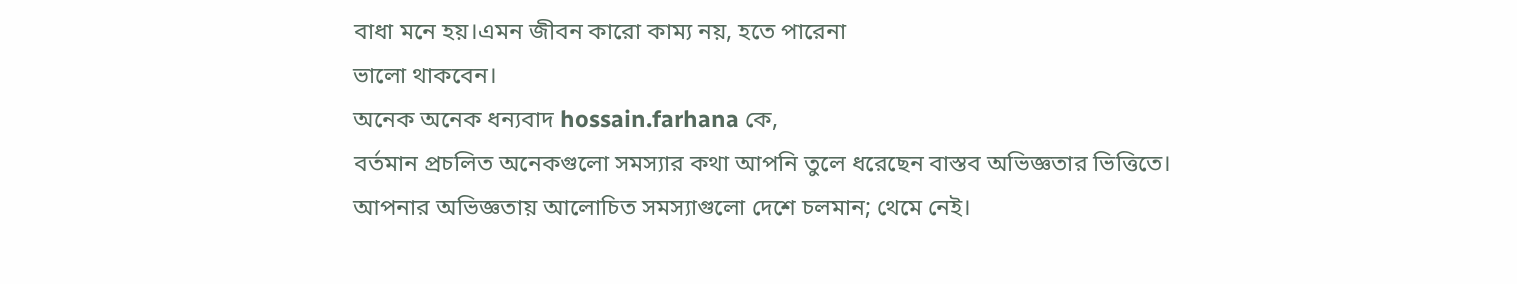বাধা মনে হয়।এমন জীবন কারো কাম্য নয়, হতে পারেনা
ভালো থাকবেন।
অনেক অনেক ধন্যবাদ hossain.farhana কে,
বর্তমান প্রচলিত অনেকগুলো সমস্যার কথা আপনি তুলে ধরেছেন বাস্তব অভিজ্ঞতার ভিত্তিতে। আপনার অভিজ্ঞতায় আলোচিত সমস্যাগুলো দেশে চলমান; থেমে নেই।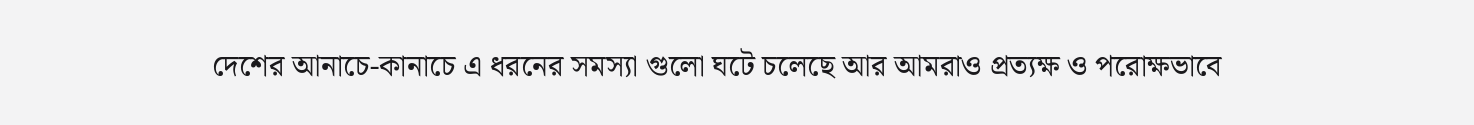দেশের আনাচে-কানাচে এ ধরনের সমস্যা গুলো ঘটে চলেছে আর আমরাও প্রত্যক্ষ ও পরোক্ষভাবে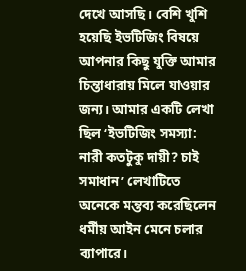দেখে আসছি। বেশি খুশি হয়েছি ইভটিজিং বিষয়ে আপনার কিছু যুক্তি আমার চিন্তাধারায় মিলে যাওয়ার জন্য। আমার একটি লেখা ছিল ‘ইভটিজিং সমস্যা: নারী কতটুকু দায়ী? চাই সমাধান’ লেখাটিতে অনেকে মন্তব্য করেছিলেন ধর্মীয় আইন মেনে চলার ব্যাপারে।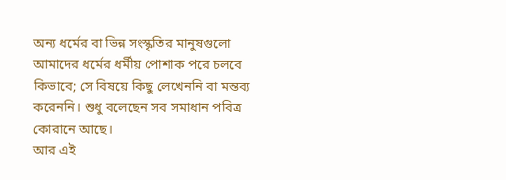অন্য ধর্মের বা ভিন্ন সংস্কৃতির মানুষগুলো আমাদের ধর্মের ধর্মীয় পোশাক পরে চলবে কিভাবে; সে বিষয়ে কিছু লেখেননি বা মন্তব্য করেননি। শুধু বলেছেন সব সমাধান পবিত্র কোরানে আছে।
আর এই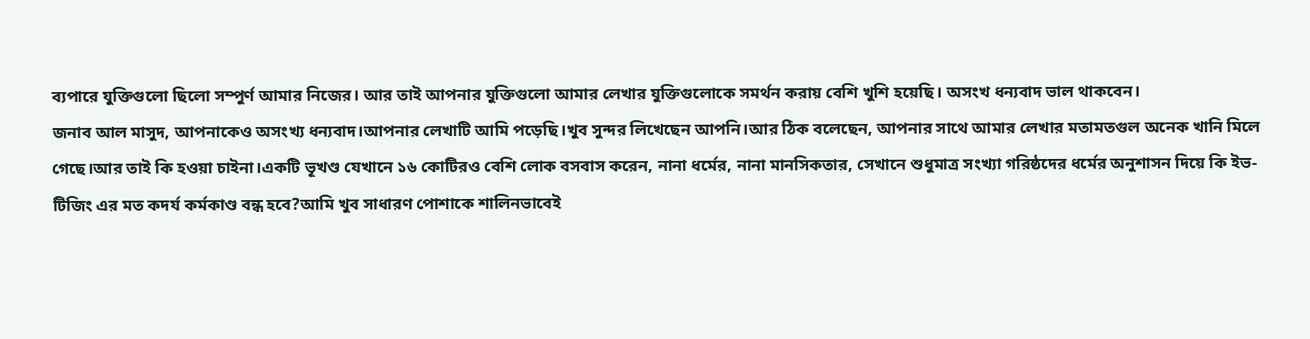ব্যপারে যুক্তিগুলো ছিলো সম্পুর্ণ আমার নিজের। আর তাই আপনার যুক্তিগুলো আমার লেখার যুক্তিগুলোকে সমর্থন করায় বেশি খুশি হয়েছি। অসংখ ধন্যবাদ ভাল থাকবেন।
জনাব আল মাসুদ, আপনাকেও অসংখ্য ধন্যবাদ।আপনার লেখাটি আমি পড়েছি।খুব সুন্দর লিখেছেন আপনি।আর ঠিক বলেছেন, আপনার সাথে আমার লেখার মতামতগুল অনেক খানি মিলে গেছে।আর তাই কি হওয়া চাইনা।একটি ভূখণ্ড যেখানে ১৬ কোটিরও বেশি লোক বসবাস করেন, নানা ধর্মের, নানা মানসিকতার, সেখানে শুধুমাত্র সংখ্যা গরিষ্ঠদের ধর্মের অনুশাসন দিয়ে কি ইভ-টিজিং এর মত কদর্য কর্মকাণ্ড বন্ধ হবে?আমি খুব সাধারণ পোশাকে শালিনভাবেই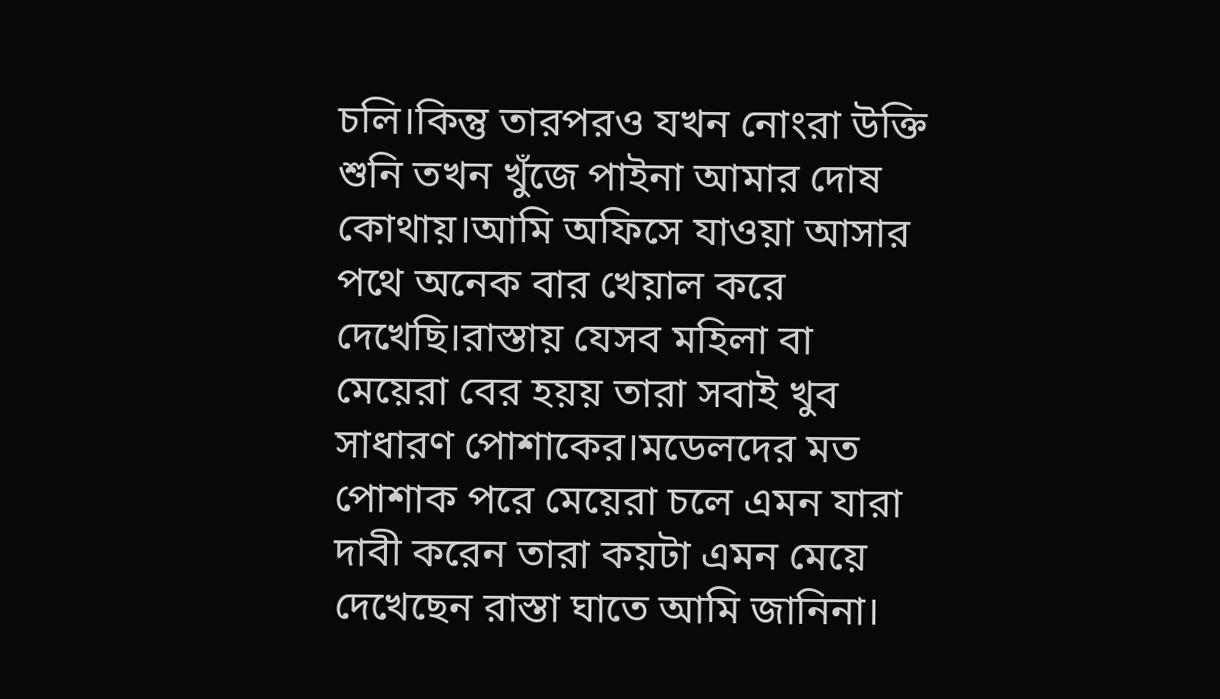চলি।কিন্তু তারপরও যখন নোংরা উক্তি শুনি তখন খুঁজে পাইনা আমার দোষ কোথায়।আমি অফিসে যাওয়া আসার পথে অনেক বার খেয়াল করে দেখেছি।রাস্তায় যেসব মহিলা বা মেয়েরা বের হয়য় তারা সবাই খুব সাধারণ পোশাকের।মডেলদের মত পোশাক পরে মেয়েরা চলে এমন যারা দাবী করেন তারা কয়টা এমন মেয়ে দেখেছেন রাস্তা ঘাতে আমি জানিনা।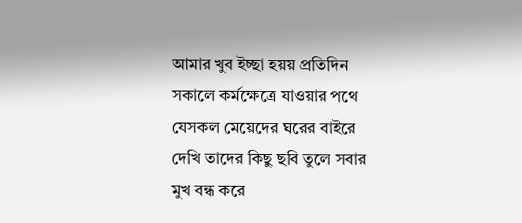আমার খুব ইচ্ছা হয়য় প্রতিদিন সকালে কর্মক্ষেত্রে যাওয়ার পথে যেসকল মেয়েদের ঘরের বাইরে দেখি তাদের কিছু ছবি তুলে সবার মুখ বন্ধ করে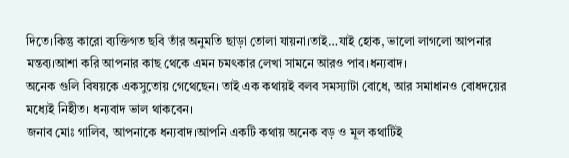দিতে।কিন্তু কারো ব্যক্তিগত ছবি তাঁর অনুমতি ছাড়া তোলা যায়না।তাই…যাই হোক, ভালো লাগলো আপনার মন্তব্য।আশা করি আপনার কাছ থেকে এমন চমৎকার লেখা সামনে আরও পাব।ধন্যবাদ।
অনেক গুলি বিষয়কে একসুতোয় গেথেছেন। তাই এক কথায়ই বলব সমস্যাটা বোধে, আর সমাধানও বোধদয়ের মধ্যেই নিহীত। ধন্যবাদ ভাল থাকবেন।
জনাব মোঃ গালিব, আপনাকে ধন্যবাদ।আপনি একটি কথায় অনেক বড় ও মূল কথাটিই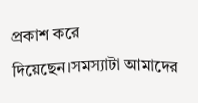প্রকাশ করে দিয়েছেন।সমস্যাটা আমাদের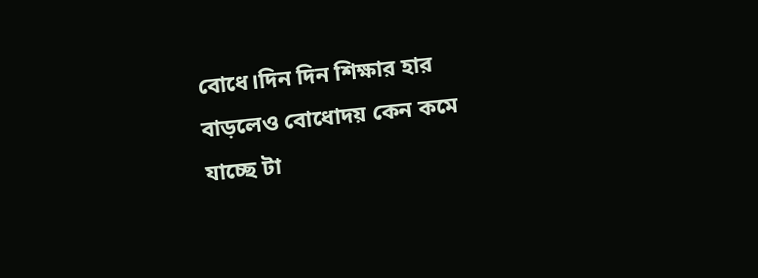বোধে।দিন দিন শিক্ষার হার বাড়লেও বোধোদয় কেন কমে যাচ্ছে টা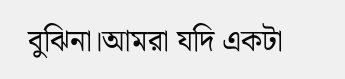বুঝিনা।আমরা যদি একটা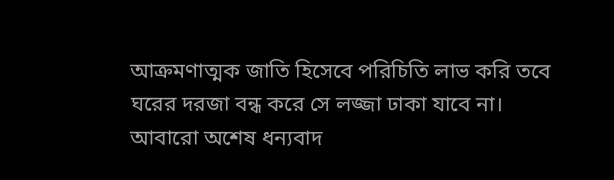আক্রমণাত্মক জাতি হিসেবে পরিচিতি লাভ করি তবে ঘরের দরজা বন্ধ করে সে লজ্জা ঢাকা যাবে না।
আবারো অশেষ ধন্যবাদ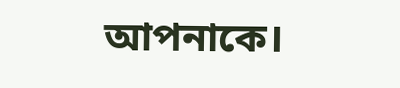আপনাকে।